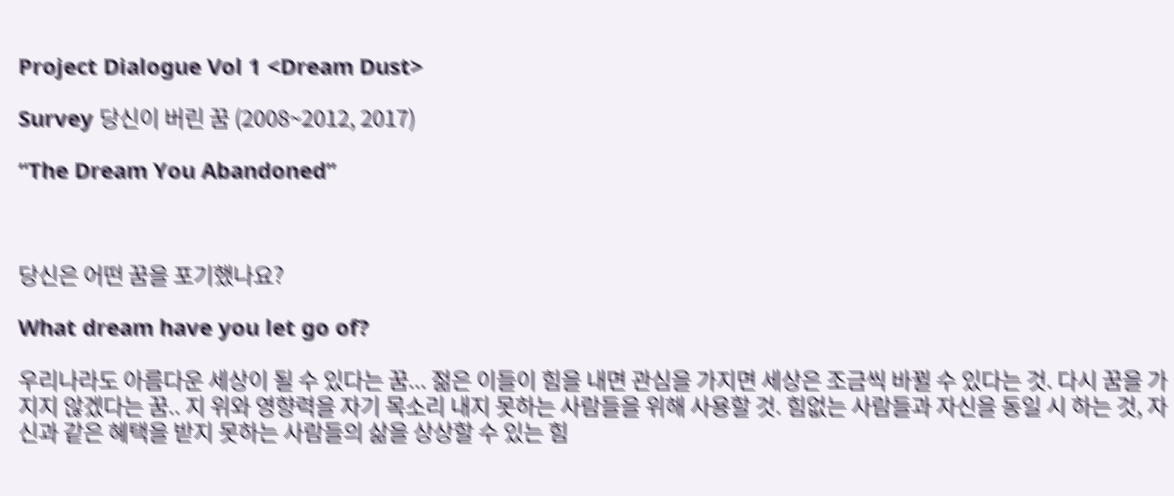Project Dialogue Vol 1 <Dream Dust>

Survey 당신이 버린 꿈 (2008~2012, 2017)

“The Dream You Abandoned”



당신은 어떤 꿈을 포기했나요?

What dream have you let go of?

우리나라도 아름다운 세상이 될 수 있다는 꿈... 젊은 이들이 힘을 내면 관심을 가지면 세상은 조금씩 바뀔 수 있다는 것. 다시 꿈을 가지지 않겠다는 꿈.. 지 위와 영향력을 자기 목소리 내지 못하는 사람들을 위해 사용할 것. 힘없는 사람들과 자신을 동일 시 하는 것, 자신과 같은 혜택을 받지 못하는 사람들의 삶을 상상할 수 있는 힘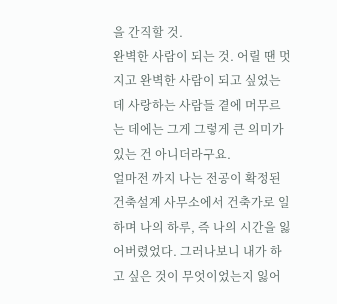을 간직할 것.
완벽한 사람이 되는 것. 어릴 땐 멋지고 완벽한 사람이 되고 싶었는데 사랑하는 사람들 곁에 머무르는 데에는 그게 그렇게 큰 의미가 있는 건 아니더라구요.
얼마전 까지 나는 전공이 확정된 건축설계 사무소에서 건축가로 일하며 나의 하루, 즉 나의 시간을 잃어버렸었다. 그러나보니 내가 하고 싶은 것이 무엇이었는지 잃어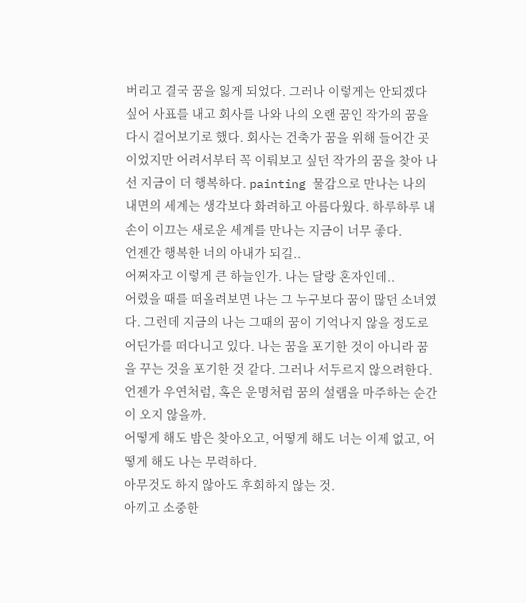버리고 결국 꿈을 잃게 되었다. 그러나 이렇게는 안되겠다 싶어 사표를 내고 회사를 나와 나의 오랜 꿈인 작가의 꿈을 다시 걸어보기로 했다. 회사는 건축가 꿈을 위해 들어간 곳이었지만 어려서부터 꼭 이뤄보고 싶던 작가의 꿈을 찾아 나선 지금이 더 행복하다. painting 물감으로 만나는 나의 내면의 세계는 생각보다 화려하고 아름다웠다. 하루하루 내 손이 이끄는 새로운 세계를 만나는 지금이 너무 좋다.
언젠간 행복한 너의 아내가 되길..
어쩌자고 이렇게 큰 하늘인가. 나는 달랑 혼자인데..
어렸을 때를 떠올려보면 나는 그 누구보다 꿈이 많던 소녀였다. 그런데 지금의 나는 그때의 꿈이 기억나지 않을 정도로 어딘가를 떠다니고 있다. 나는 꿈을 포기한 것이 아니라 꿈을 꾸는 것을 포기한 것 같다. 그러나 서두르지 않으려한다. 언젠가 우연처럼, 혹은 운명처럼 꿈의 설램을 마주하는 순간이 오지 않을까.
어떻게 해도 밤은 찾아오고, 어떻게 해도 너는 이제 없고, 어떻게 해도 나는 무력하다.
아무것도 하지 않아도 후회하지 않는 것.
아끼고 소중한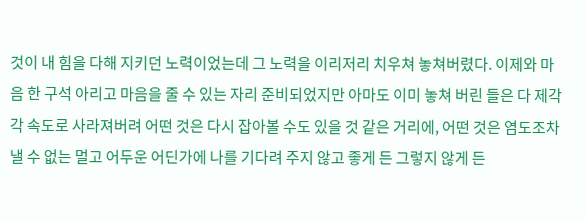것이 내 힘을 다해 지키던 노력이었는데 그 노력을 이리저리 치우쳐 놓쳐버렸다. 이제와 마음 한 구석 아리고 마음을 줄 수 있는 자리 준비되었지만 아마도 이미 놓쳐 버린 들은 다 제각각 속도로 사라져버려 어떤 것은 다시 잡아볼 수도 있을 것 같은 거리에, 어떤 것은 염도조차 낼 수 없는 멀고 어두운 어딘가에 나를 기다려 주지 않고 좋게 든 그렇지 않게 든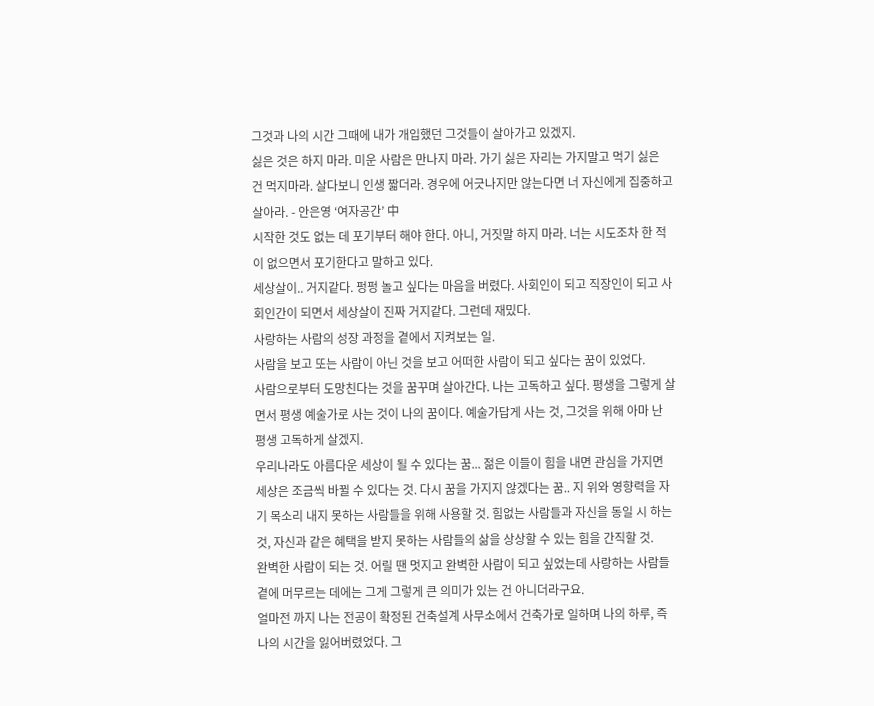그것과 나의 시간 그때에 내가 개입했던 그것들이 살아가고 있겠지.
싫은 것은 하지 마라. 미운 사람은 만나지 마라. 가기 싫은 자리는 가지말고 먹기 싫은 건 먹지마라. 살다보니 인생 짧더라. 경우에 어긋나지만 않는다면 너 자신에게 집중하고 살아라. - 안은영 ‘여자공간’ 中
시작한 것도 없는 데 포기부터 해야 한다. 아니, 거짓말 하지 마라. 너는 시도조차 한 적이 없으면서 포기한다고 말하고 있다.
세상살이.. 거지같다. 펑펑 놀고 싶다는 마음을 버렸다. 사회인이 되고 직장인이 되고 사회인간이 되면서 세상살이 진짜 거지같다. 그런데 재밌다.
사랑하는 사람의 성장 과정을 곁에서 지켜보는 일.
사람을 보고 또는 사람이 아닌 것을 보고 어떠한 사람이 되고 싶다는 꿈이 있었다.
사람으로부터 도망친다는 것을 꿈꾸며 살아간다. 나는 고독하고 싶다. 평생을 그렇게 살면서 평생 예술가로 사는 것이 나의 꿈이다. 예술가답게 사는 것, 그것을 위해 아마 난 평생 고독하게 살겠지.
우리나라도 아름다운 세상이 될 수 있다는 꿈... 젊은 이들이 힘을 내면 관심을 가지면 세상은 조금씩 바뀔 수 있다는 것. 다시 꿈을 가지지 않겠다는 꿈.. 지 위와 영향력을 자기 목소리 내지 못하는 사람들을 위해 사용할 것. 힘없는 사람들과 자신을 동일 시 하는 것, 자신과 같은 혜택을 받지 못하는 사람들의 삶을 상상할 수 있는 힘을 간직할 것.
완벽한 사람이 되는 것. 어릴 땐 멋지고 완벽한 사람이 되고 싶었는데 사랑하는 사람들 곁에 머무르는 데에는 그게 그렇게 큰 의미가 있는 건 아니더라구요.
얼마전 까지 나는 전공이 확정된 건축설계 사무소에서 건축가로 일하며 나의 하루, 즉 나의 시간을 잃어버렸었다. 그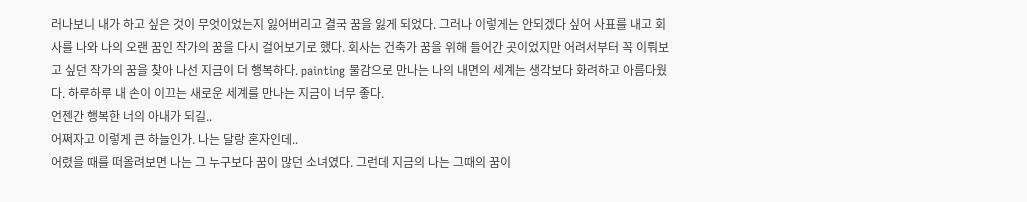러나보니 내가 하고 싶은 것이 무엇이었는지 잃어버리고 결국 꿈을 잃게 되었다. 그러나 이렇게는 안되겠다 싶어 사표를 내고 회사를 나와 나의 오랜 꿈인 작가의 꿈을 다시 걸어보기로 했다. 회사는 건축가 꿈을 위해 들어간 곳이었지만 어려서부터 꼭 이뤄보고 싶던 작가의 꿈을 찾아 나선 지금이 더 행복하다. painting 물감으로 만나는 나의 내면의 세계는 생각보다 화려하고 아름다웠다. 하루하루 내 손이 이끄는 새로운 세계를 만나는 지금이 너무 좋다.
언젠간 행복한 너의 아내가 되길..
어쩌자고 이렇게 큰 하늘인가. 나는 달랑 혼자인데..
어렸을 때를 떠올려보면 나는 그 누구보다 꿈이 많던 소녀였다. 그런데 지금의 나는 그때의 꿈이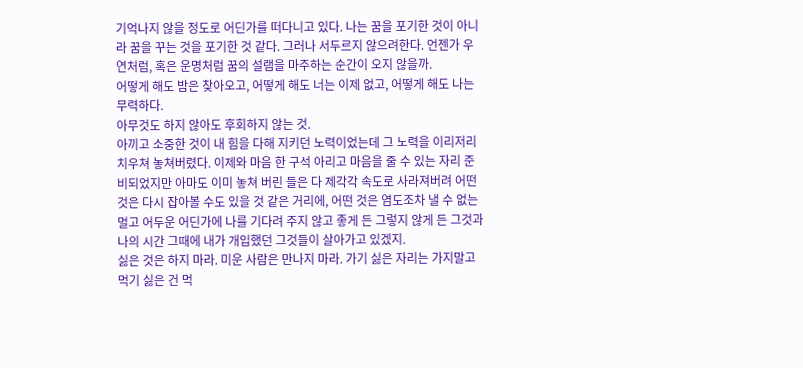기억나지 않을 정도로 어딘가를 떠다니고 있다. 나는 꿈을 포기한 것이 아니라 꿈을 꾸는 것을 포기한 것 같다. 그러나 서두르지 않으려한다. 언젠가 우연처럼, 혹은 운명처럼 꿈의 설램을 마주하는 순간이 오지 않을까.
어떻게 해도 밤은 찾아오고, 어떻게 해도 너는 이제 없고, 어떻게 해도 나는 무력하다.
아무것도 하지 않아도 후회하지 않는 것.
아끼고 소중한 것이 내 힘을 다해 지키던 노력이었는데 그 노력을 이리저리 치우쳐 놓쳐버렸다. 이제와 마음 한 구석 아리고 마음을 줄 수 있는 자리 준비되었지만 아마도 이미 놓쳐 버린 들은 다 제각각 속도로 사라져버려 어떤 것은 다시 잡아볼 수도 있을 것 같은 거리에, 어떤 것은 염도조차 낼 수 없는 멀고 어두운 어딘가에 나를 기다려 주지 않고 좋게 든 그렇지 않게 든 그것과 나의 시간 그때에 내가 개입했던 그것들이 살아가고 있겠지.
싫은 것은 하지 마라. 미운 사람은 만나지 마라. 가기 싫은 자리는 가지말고 먹기 싫은 건 먹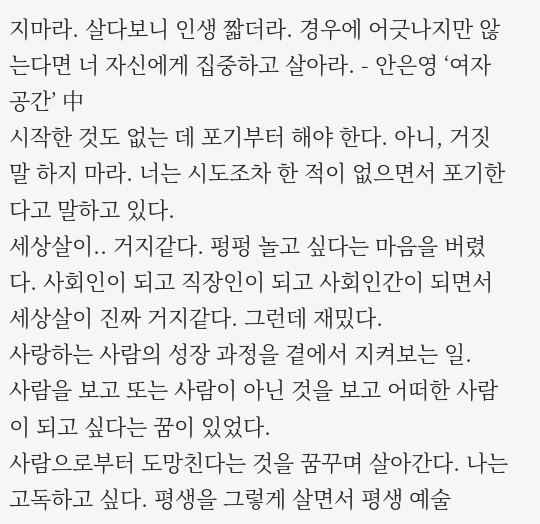지마라. 살다보니 인생 짧더라. 경우에 어긋나지만 않는다면 너 자신에게 집중하고 살아라. - 안은영 ‘여자공간’ 中
시작한 것도 없는 데 포기부터 해야 한다. 아니, 거짓말 하지 마라. 너는 시도조차 한 적이 없으면서 포기한다고 말하고 있다.
세상살이.. 거지같다. 펑펑 놀고 싶다는 마음을 버렸다. 사회인이 되고 직장인이 되고 사회인간이 되면서 세상살이 진짜 거지같다. 그런데 재밌다.
사랑하는 사람의 성장 과정을 곁에서 지켜보는 일.
사람을 보고 또는 사람이 아닌 것을 보고 어떠한 사람이 되고 싶다는 꿈이 있었다.
사람으로부터 도망친다는 것을 꿈꾸며 살아간다. 나는 고독하고 싶다. 평생을 그렇게 살면서 평생 예술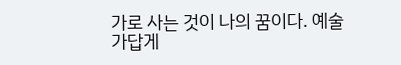가로 사는 것이 나의 꿈이다. 예술가답게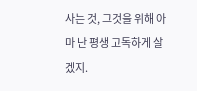사는 것, 그것을 위해 아마 난 평생 고독하게 살겠지.